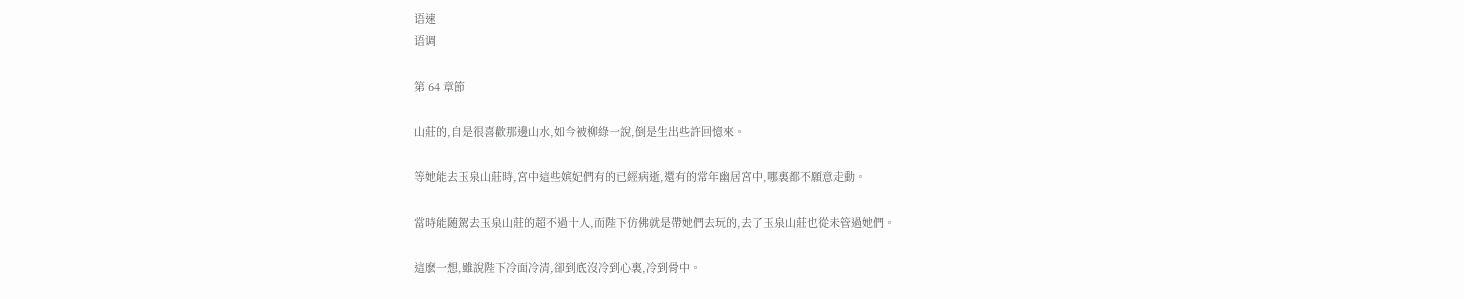语速
语调

第 64 章節

山莊的,自是很喜歡那邊山水,如今被柳綠一說,倒是生出些許回憶來。

等她能去玉泉山莊時,宮中這些嫔妃們有的已經病逝,還有的常年幽居宮中,哪裏都不願意走動。

當時能随駕去玉泉山莊的超不過十人,而陛下仿佛就是帶她們去玩的,去了玉泉山莊也從未管過她們。

這麽一想,雖說陛下冷面冷清,卻到底沒冷到心裏,冷到骨中。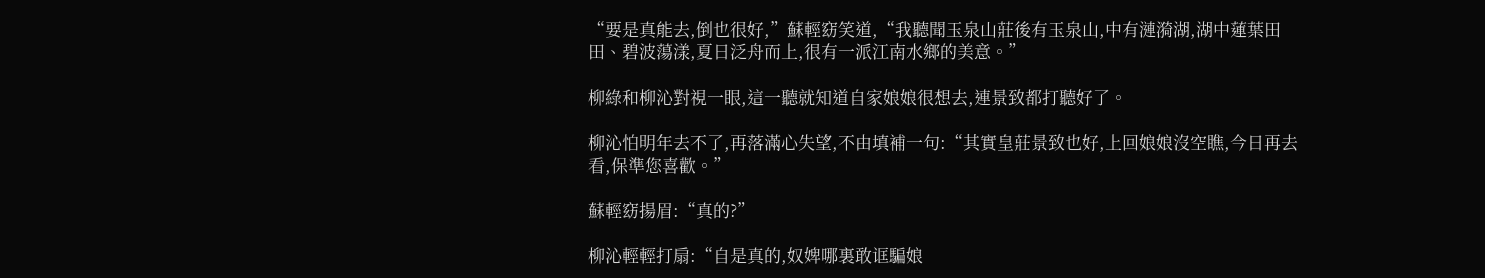“要是真能去,倒也很好,”蘇輕窈笑道,“我聽聞玉泉山莊後有玉泉山,中有漣漪湖,湖中蓮葉田田、碧波蕩漾,夏日泛舟而上,很有一派江南水鄉的美意。”

柳綠和柳沁對視一眼,這一聽就知道自家娘娘很想去,連景致都打聽好了。

柳沁怕明年去不了,再落滿心失望,不由填補一句:“其實皇莊景致也好,上回娘娘沒空瞧,今日再去看,保準您喜歡。”

蘇輕窈揚眉:“真的?”

柳沁輕輕打扇:“自是真的,奴婢哪裏敢诓騙娘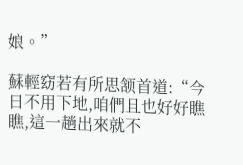娘。”

蘇輕窈若有所思颔首道:“今日不用下地,咱們且也好好瞧瞧,這一趟出來就不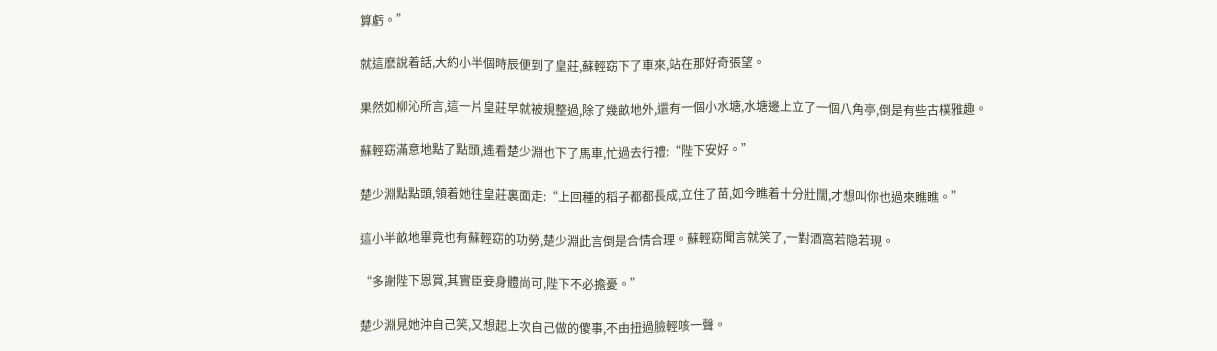算虧。”

就這麽說着話,大約小半個時辰便到了皇莊,蘇輕窈下了車來,站在那好奇張望。

果然如柳沁所言,這一片皇莊早就被規整過,除了幾畝地外,還有一個小水塘,水塘邊上立了一個八角亭,倒是有些古樸雅趣。

蘇輕窈滿意地點了點頭,遙看楚少淵也下了馬車,忙過去行禮:“陛下安好。”

楚少淵點點頭,領着她往皇莊裏面走:“上回種的稻子都都長成,立住了苗,如今瞧着十分壯闊,才想叫你也過來瞧瞧。”

這小半畝地畢竟也有蘇輕窈的功勞,楚少淵此言倒是合情合理。蘇輕窈聞言就笑了,一對酒窩若隐若現。

“多謝陛下恩賞,其實臣妾身體尚可,陛下不必擔憂。”

楚少淵見她沖自己笑,又想起上次自己做的傻事,不由扭過臉輕咳一聲。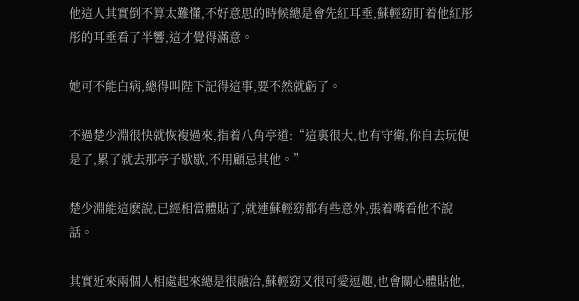他這人其實倒不算太難懂,不好意思的時候總是會先紅耳垂,蘇輕窈盯着他紅彤彤的耳垂看了半響,這才覺得滿意。

她可不能白病,總得叫陛下記得這事,要不然就虧了。

不過楚少淵很快就恢複過來,指着八角亭道:“這裏很大,也有守衛,你自去玩便是了,累了就去那亭子歇歇,不用顧忌其他。”

楚少淵能這麽說,已經相當體貼了,就連蘇輕窈都有些意外,張着嘴看他不說話。

其實近來兩個人相處起來總是很融洽,蘇輕窈又很可愛逗趣,也會關心體貼他,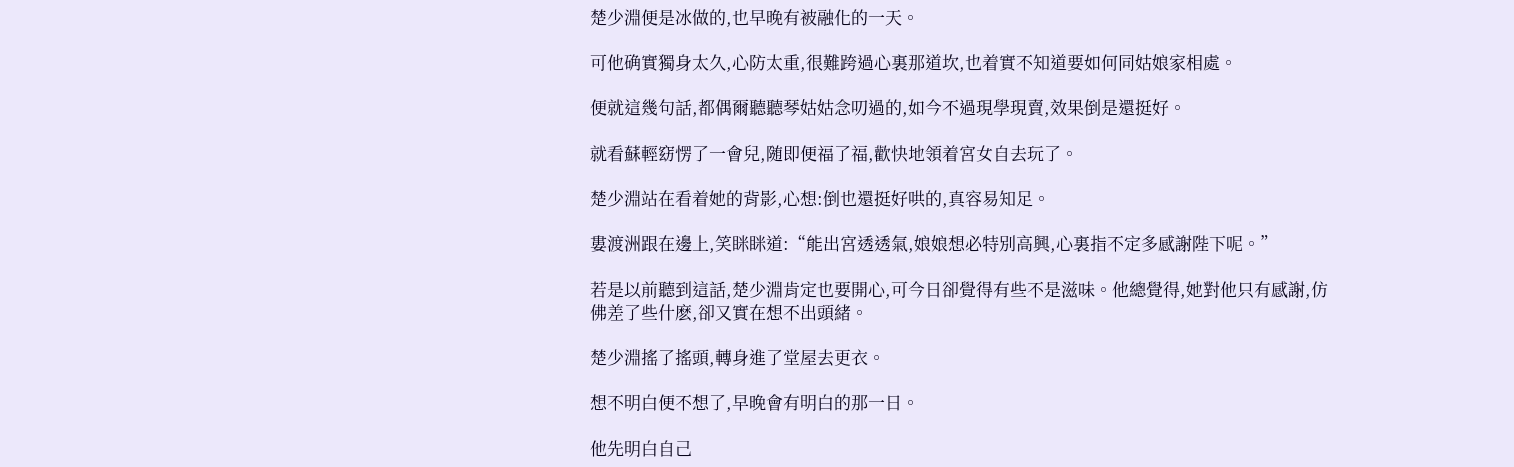楚少淵便是冰做的,也早晚有被融化的一天。

可他确實獨身太久,心防太重,很難跨過心裏那道坎,也着實不知道要如何同姑娘家相處。

便就這幾句話,都偶爾聽聽琴姑姑念叨過的,如今不過現學現賣,效果倒是還挺好。

就看蘇輕窈愣了一會兒,随即便福了福,歡快地領着宮女自去玩了。

楚少淵站在看着她的背影,心想:倒也還挺好哄的,真容易知足。

婁渡洲跟在邊上,笑眯眯道:“能出宮透透氣,娘娘想必特別高興,心裏指不定多感謝陛下呢。”

若是以前聽到這話,楚少淵肯定也要開心,可今日卻覺得有些不是滋味。他總覺得,她對他只有感謝,仿佛差了些什麽,卻又實在想不出頭緒。

楚少淵搖了搖頭,轉身進了堂屋去更衣。

想不明白便不想了,早晚會有明白的那一日。

他先明白自己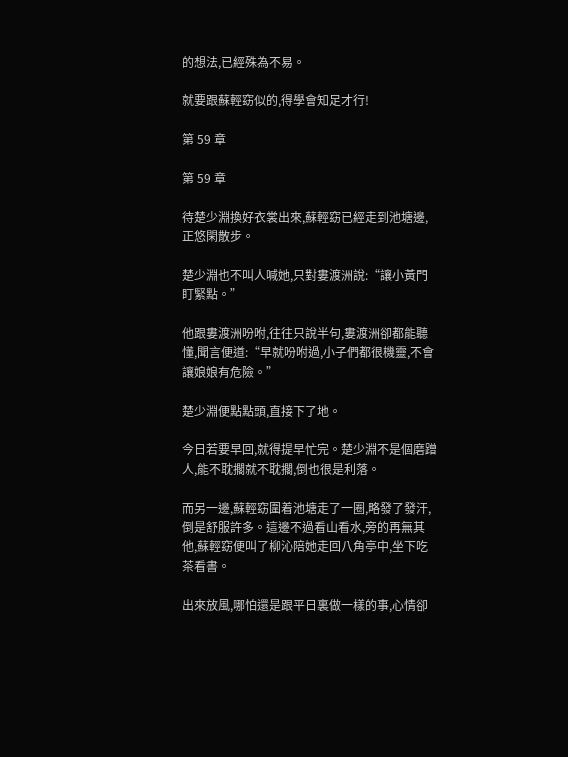的想法,已經殊為不易。

就要跟蘇輕窈似的,得學會知足才行!

第 59 章

第 59 章

待楚少淵換好衣裳出來,蘇輕窈已經走到池塘邊,正悠閑散步。

楚少淵也不叫人喊她,只對婁渡洲說:“讓小黃門盯緊點。”

他跟婁渡洲吩咐,往往只說半句,婁渡洲卻都能聽懂,聞言便道:“早就吩咐過,小子們都很機靈,不會讓娘娘有危險。”

楚少淵便點點頭,直接下了地。

今日若要早回,就得提早忙完。楚少淵不是個磨蹭人,能不耽擱就不耽擱,倒也很是利落。

而另一邊,蘇輕窈圍着池塘走了一圈,略發了發汗,倒是舒服許多。這邊不過看山看水,旁的再無其他,蘇輕窈便叫了柳沁陪她走回八角亭中,坐下吃茶看書。

出來放風,哪怕還是跟平日裏做一樣的事,心情卻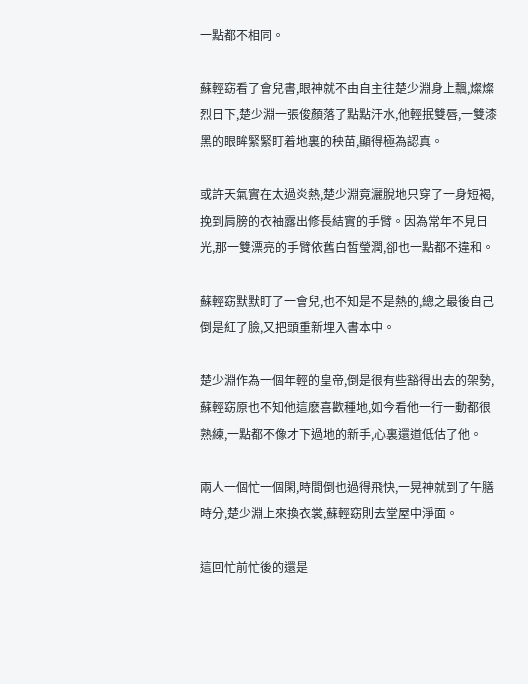一點都不相同。

蘇輕窈看了會兒書,眼神就不由自主往楚少淵身上飄,燦燦烈日下,楚少淵一張俊顏落了點點汗水,他輕抿雙唇,一雙漆黑的眼眸緊緊盯着地裏的秧苗,顯得極為認真。

或許天氣實在太過炎熱,楚少淵竟灑脫地只穿了一身短褐,挽到肩膀的衣袖露出修長結實的手臂。因為常年不見日光,那一雙漂亮的手臂依舊白皙瑩潤,卻也一點都不違和。

蘇輕窈默默盯了一會兒,也不知是不是熱的,總之最後自己倒是紅了臉,又把頭重新埋入書本中。

楚少淵作為一個年輕的皇帝,倒是很有些豁得出去的架勢,蘇輕窈原也不知他這麽喜歡種地,如今看他一行一動都很熟練,一點都不像才下過地的新手,心裏還道低估了他。

兩人一個忙一個閑,時間倒也過得飛快,一晃神就到了午膳時分,楚少淵上來換衣裳,蘇輕窈則去堂屋中淨面。

這回忙前忙後的還是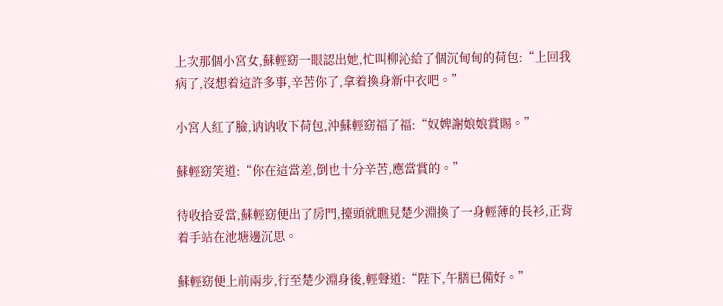上次那個小宮女,蘇輕窈一眼認出她,忙叫柳沁給了個沉甸甸的荷包:“上回我病了,沒想着這許多事,辛苦你了,拿着換身新中衣吧。”

小宮人紅了臉,讷讷收下荷包,沖蘇輕窈福了福:“奴婢謝娘娘賞賜。”

蘇輕窈笑道:“你在這當差,倒也十分辛苦,應當賞的。”

待收拾妥當,蘇輕窈便出了房門,擡頭就瞧見楚少淵換了一身輕薄的長衫,正背着手站在池塘邊沉思。

蘇輕窈便上前兩步,行至楚少淵身後,輕聲道:“陛下,午膳已備好。”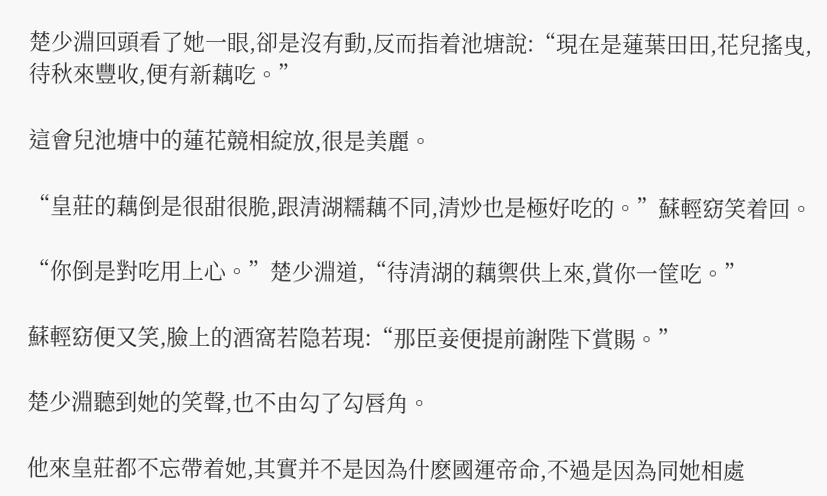楚少淵回頭看了她一眼,卻是沒有動,反而指着池塘說:“現在是蓮葉田田,花兒搖曳,待秋來豐收,便有新藕吃。”

這會兒池塘中的蓮花競相綻放,很是美麗。

“皇莊的藕倒是很甜很脆,跟清湖糯藕不同,清炒也是極好吃的。”蘇輕窈笑着回。

“你倒是對吃用上心。”楚少淵道,“待清湖的藕禦供上來,賞你一筐吃。”

蘇輕窈便又笑,臉上的酒窩若隐若現:“那臣妾便提前謝陛下賞賜。”

楚少淵聽到她的笑聲,也不由勾了勾唇角。

他來皇莊都不忘帶着她,其實并不是因為什麽國運帝命,不過是因為同她相處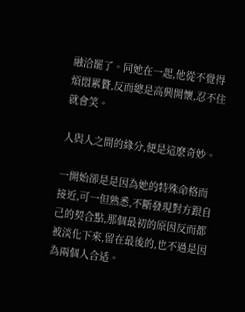融洽罷了。同她在一起,他從不覺得煩悶累贅,反而總是高興開懷,忍不住就會笑。

人與人之間的緣分,便是這麽奇妙。

一開始卻是是因為她的特殊命格而接近,可一但熟悉,不斷發現對方跟自己的契合點,那個最初的原因反而都被淡化下來,留在最後的,也不過是因為兩個人合适。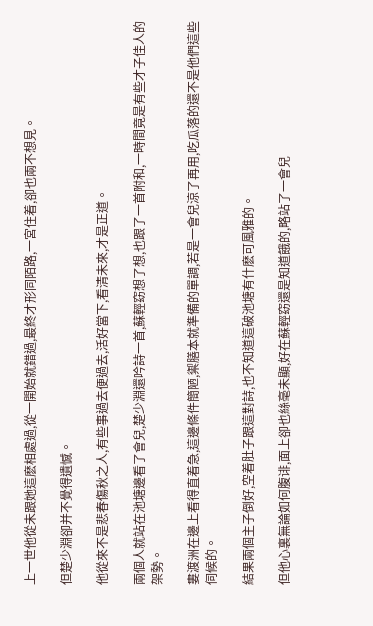上一世他從未跟她這麽相處過,從一開始就錯過,最終才形同陌路,一宮住着,卻也兩不想見。

但楚少淵卻并不覺得遺憾。

他從來不是悲春傷秋之人,有些事過去便過去,活好當下,看清未來,才是正道。

兩個人就站在池塘邊看了會兒,楚少淵還吟詩一首,蘇輕窈想了想,也跟了一首附和,一時間竟是有些才子佳人的架勢。

婁渡洲在邊上看得直着急,這邊條件簡陋,禦膳本就準備的單調,若是一會兒涼了再用,吃瓜落的還不是他們這些伺候的。

結果兩個主子倒好,空着肚子跟這對詩,也不知道這破池塘有什麽可風雅的。

但他心裏無論如何腹诽,面上卻也絲毫未顯,好在蘇輕窈還是知道餓的,略站了一會兒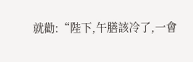就勸:“陛下,午膳該冷了,一會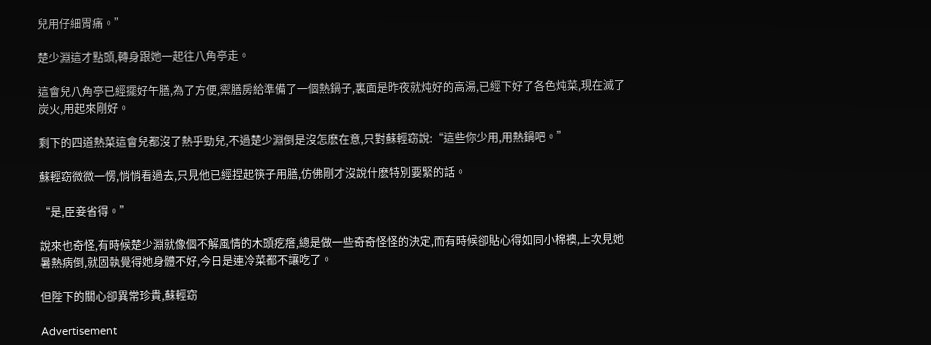兒用仔細胃痛。”

楚少淵這才點頭,轉身跟她一起往八角亭走。

這會兒八角亭已經擺好午膳,為了方便,禦膳房給準備了一個熱鍋子,裏面是昨夜就炖好的高湯,已經下好了各色炖菜,現在滅了炭火,用起來剛好。

剩下的四道熱菜這會兒都沒了熱乎勁兒,不過楚少淵倒是沒怎麽在意,只對蘇輕窈說:“這些你少用,用熱鍋吧。”

蘇輕窈微微一愣,悄悄看過去,只見他已經捏起筷子用膳,仿佛剛才沒說什麽特別要緊的話。

“是,臣妾省得。”

說來也奇怪,有時候楚少淵就像個不解風情的木頭疙瘩,總是做一些奇奇怪怪的決定,而有時候卻貼心得如同小棉襖,上次見她暑熱病倒,就固執覺得她身體不好,今日是連冷菜都不讓吃了。

但陛下的關心卻異常珍貴,蘇輕窈

Advertisement